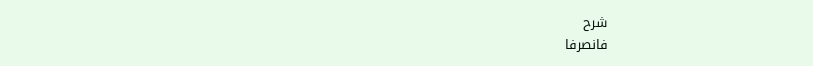شرح
فانصرفا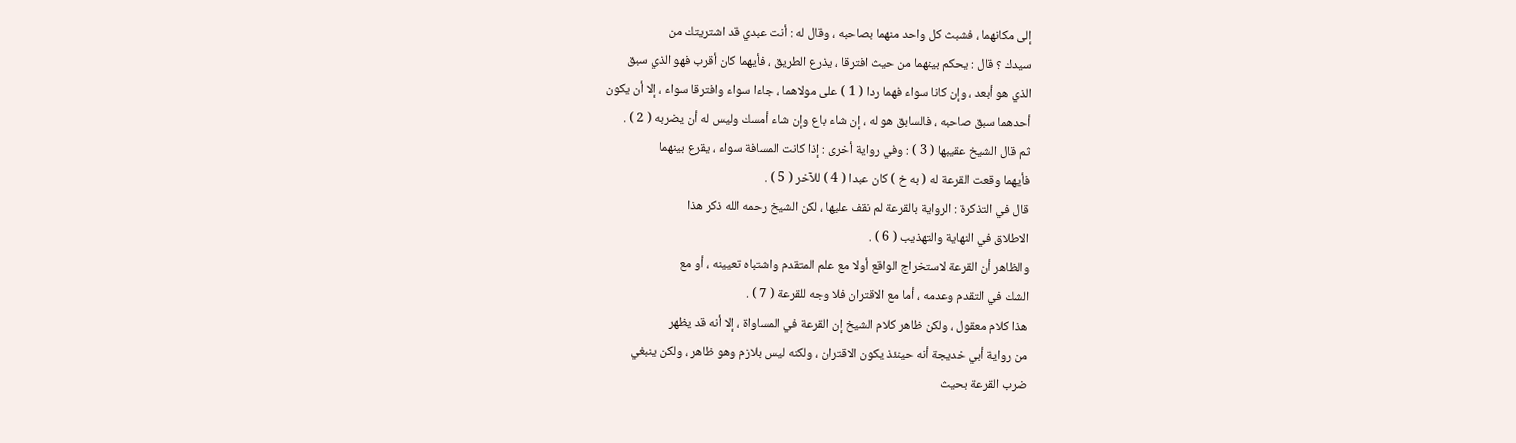إلى مكانهما ، فشبث كل واحد منهما بصاحبه ، وقال له : أنت عبدي قد اشتريتك من
سيدك ؟ قال : يحكم بينهما من حيث افترقا ، يذرع الطريق ، فأيهما كان أقرب فهو الذي سبق
الذي هو أبعد ، وإن كانا سواء فهما ردا ( 1 ) على مولاهما ، جاءا سواء وافترقا سواء ، إلا أن يكون
أحدهما سبق صاحبه ، فالسابق هو له ، إن شاء باع وإن شاء أمسك وليس له أن يضربه ( 2 ) .
ثم قال الشيخ عقيبها ( 3 ) : وفي رواية أخرى : إذا كانت المسافة سواء ، يقرع بينهما
فأيهما وقعت القرعة له ( به خ ) كان عبدا ( 4 ) للآخر ( 5 ) .
قال في التذكرة : الرواية بالقرعة لم نقف عليها ، لكن الشيخ رحمه الله ذكر هذا
الاطلاق في النهاية والتهذيب ( 6 ) .
والظاهر أن القرعة لاستخراج الواقع أولا مع علم المتقدم واشتباه تعيينه ، أو مع
الشك في التقدم وعدمه ، أما مع الاقتران فلا وجه للقرعة ( 7 ) .
هذا كلام معقول ، ولكن ظاهر كلام الشيخ إن القرعة في المساواة ، إلا أنه قد يظهر
من رواية أبي خديجة أنه حينئذ يكون الاقتران ، ولكنه ليس بلازم وهو ظاهر ، ولكن ينبغي
ضرب القرعة بحيث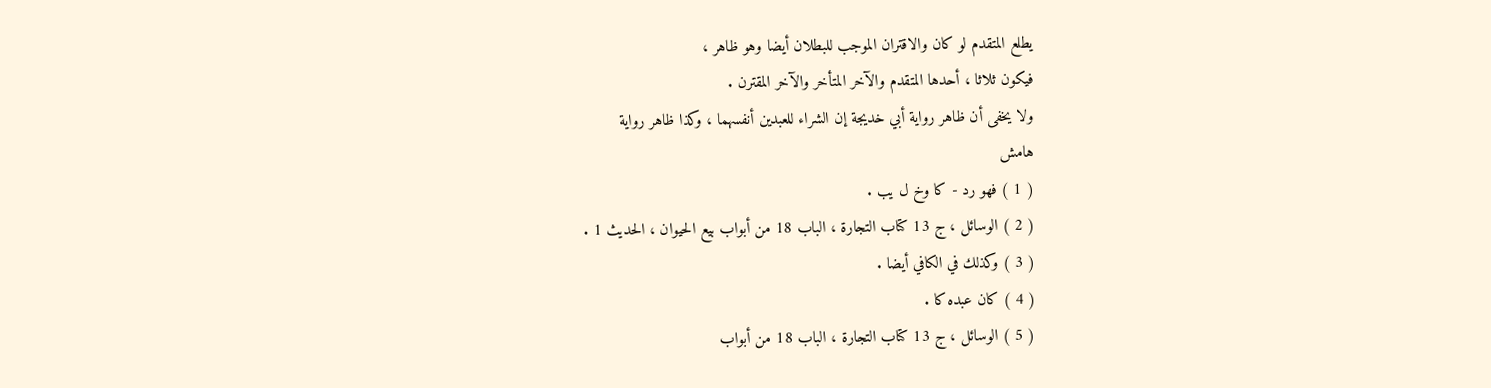يطلع المتقدم لو كان والاقتران الموجب للبطلان أيضا وهو ظاهر ،
فيكون ثلاثا ، أحدها المتقدم والآخر المتأخر والآخر المقترن .
ولا يخفى أن ظاهر رواية أبي خديجة إن الشراء للعبدين أنفسهما ، وكذا ظاهر رواية
هامش
( 1 ) فهو رد - كا وخ ل يب .
( 2 ) الوسائل ، ج 13 كتاب التجارة ، الباب 18 من أبواب بيع الحيوان ، الحديث 1 .
( 3 ) وكذلك في الكافي أيضا .
( 4 ) كان عبده كا .
( 5 ) الوسائل ، ج 13 كتاب التجارة ، الباب 18 من أبواب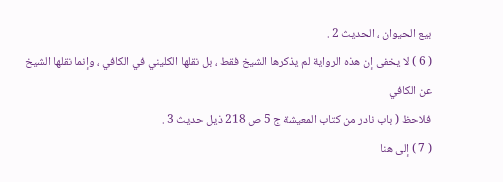بيع الحيوان ، الحديث 2 .
( 6 ) لا يخفى إن هذه الرواية لم يذكرها الشيخ فقط ، بل نقلها الكليني في الكافي ، وإنما نقلها الشيخ عن الكافي
فلاحظ ( باب نادر من كتاب المعيشة ج 5 ص 218 ذيل حديث 3 .
( 7 ) إلى هنا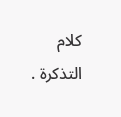كلام التذكرة .